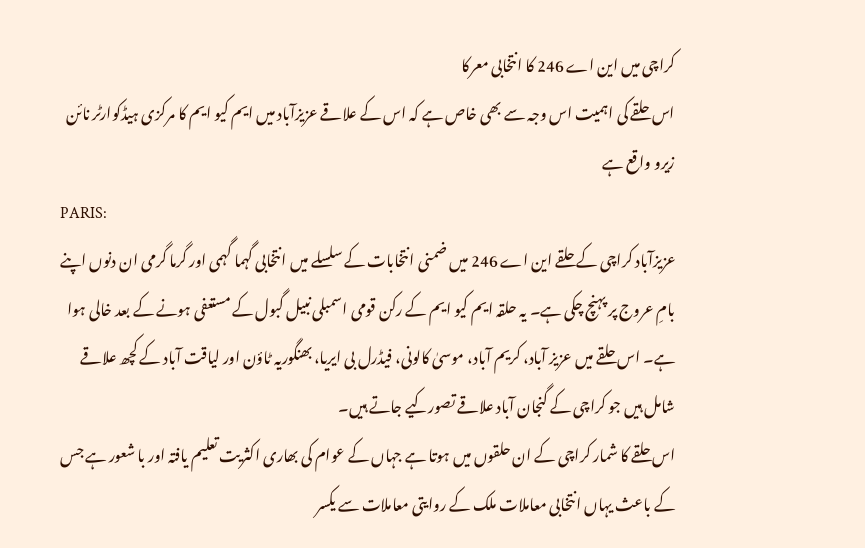کراچی میں این اے 246 کا انتخابی معرکا
اس حلقے کی اہمیت اس وجہ سے بھی خاص ہے کہ اس کے علاقے عزیزآباد میں ایم کیو ایم کا مرکزی ہیڈکوارٹر نائن زیرو واقع ہے
PARIS:
عزیزآباد کراچی کے حلقے این اے 246 میں ضمنی انتخابات کے سلسلے میں انتخابی گہما گہمی اور گرما گرمی ان دنوں اپنے بامِ عروج پر پہنچ چکی ہے۔ یہ حلقہ ایم کیو ایم کے رکن قومی اسمبلی نبیل گبول کے مستعفی ہونے کے بعد خالی ہوا ہے۔ اس حلقے میں عزیز آباد، کریم آباد، موسیٰ کالونی، فیڈرل بی ایریا، بھنگوریہ ٹاؤن اور لیاقت آباد کے کچھ علاقے شامل ہیں جو کراچی کے گنجان آباد علاقے تصورکیے جاتے ہیں۔
اس حلقے کا شمار کراچی کے ان حلقوں میں ہوتا ہے جہاں کے عوام کی بھاری اکثریت تعلیم یافتہ اور با شعور ہے جس کے باعث یہاں انتخابی معاملات ملک کے روایتی معاملات سے یکسر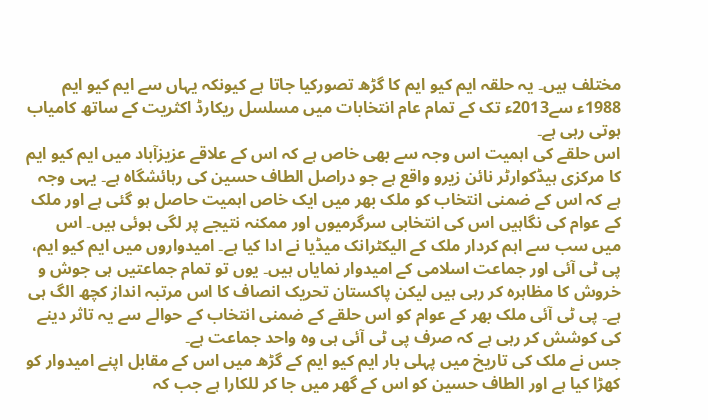مختلف ہیں۔ یہ حلقہ ایم کیو ایم کا گڑھ تصورکیا جاتا ہے کیونکہ یہاں سے ایم کیو ایم 1988ء سے2013ء تک کے تمام عام انتخابات میں مسلسل ریکارڈ اکثریت کے ساتھ کامیاب ہوتی رہی ہے۔
اس حلقے کی اہمیت اس وجہ سے بھی خاص ہے کہ اس کے علاقے عزیزآباد میں ایم کیو ایم کا مرکزی ہیڈکوارٹر نائن زیرو واقع ہے جو دراصل الطاف حسین کی رہائشگاہ ہے۔ یہی وجہ ہے کہ اس کے ضمنی انتخاب کو ملک بھر میں ایک خاص اہمیت حاصل ہو گئی ہے اور ملک کے عوام کی نگاہیں اس کی انتخابی سرگرمیوں اور ممکنہ نتیجے پر لگی ہوئی ہیں۔ اس میں سب سے اہم کردار ملک کے الیکٹرانک میڈیا نے ادا کیا ہے۔ امیدواروں میں ایم کیو ایم، پی ٹی آئی اور جماعت اسلامی کے امیدوار نمایاں ہیں۔ یوں تو تمام جماعتیں ہی جوش و خروش کا مظاہرہ کر رہی ہیں لیکن پاکستان تحریک انصاف کا اس مرتبہ انداز کچھ الگ ہی ہے۔ پی ٹی آئی ملک بھر کے عوام کو اس حلقے کے ضمنی انتخاب کے حوالے سے یہ تاثر دینے کی کوشش کر رہی ہے کہ صرف پی ٹی آئی ہی وہ واحد جماعت ہے۔
جس نے ملک کی تاریخ میں پہلی بار ایم کیو ایم کے گڑھ میں اس کے مقابل اپنے امیدوار کو کھڑا کیا ہے اور الطاف حسین کو اس کے گھر میں جا کر للکارا ہے جب کہ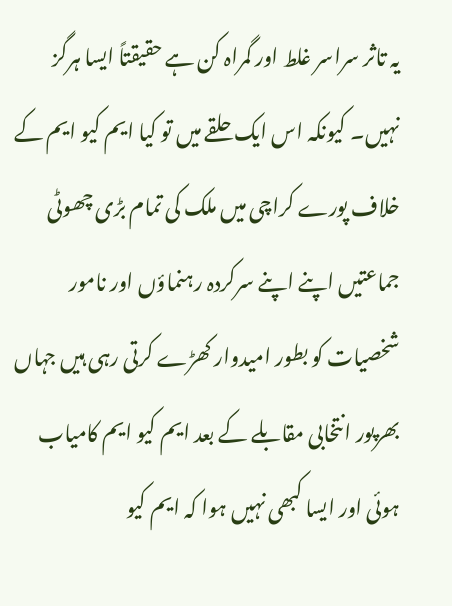یہ تاثر سراسر غلط اور گمراہ کن ہے حقیقتاً ایسا ہرگز نہیں۔ کیونکہ اس ایک حلقے میں تو کیا ایم کیو ایم کے خلاف پورے کراچی میں ملک کی تمام بڑی چھوٹی جماعتیں اپنے اپنے سرکردہ رہنماؤں اور نامور شخصیات کو بطور امیدوار کھڑے کرتی رہی ہیں جہاں بھرپور انتخابی مقابلے کے بعد ایم کیو ایم کامیاب ہوئی اور ایسا کبھی نہیں ہوا کہ ایم کیو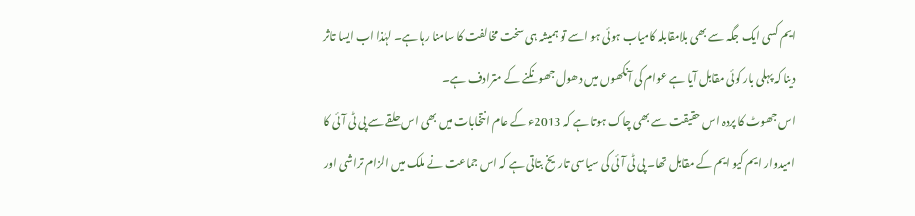ایم کسی ایک جگہ سے بھی بلامقابلہ کامیاب ہوئی ہو اسے تو ہمیشہ ہی سخت مخالفت کا سامنا رہا ہے۔ لہٰذا اب ایسا تاثر دینا کہ پہلی بار کوئی مقابل آیا ہے عوام کی آنکھوں میں دھول جھونکنے کے مترادف ہے۔
اس جھوٹ کا پردہ اس حقیقت سے بھی چاک ہوتا ہے کہ 2013ء کے عام انتخابات میں بھی اس حلقے سے پی ٹی آئی کا امیدوار ایم کیو ایم کے مقابل تھا۔ پی ٹی آئی کی سیاسی تاریخ بتاتی ہے کہ اس جماعت نے ملک میں الزام تراشی اور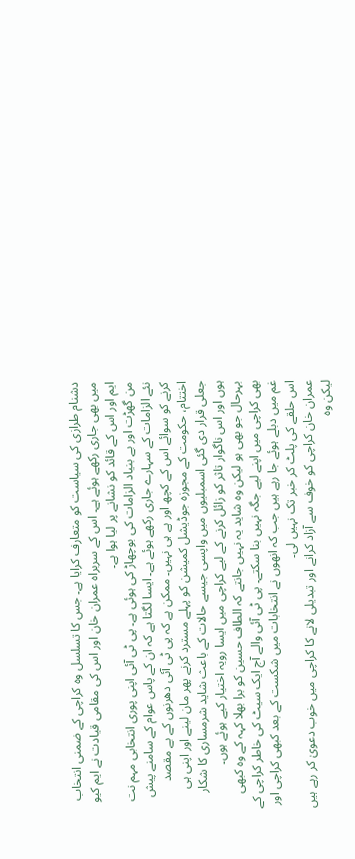دشنام طرازی کی سیاست کو متعارف کرایا ہے۔ جس کا تسلسل وہ کراچی کے ضمنی انتخاب میں بھی جاری رکھے ہوئے ہے۔ اس کے سربراہ عمران خان اور اس کی مقامی قیادت نے ایم کیو ایم اور اس کے قائد کو نشانے پر لیا ہوا ہے۔
من گھڑت اور بے بنیاد الزامات کی بوچھاڑ کی ہوئی ہے۔ پی ٹی آئی اپنی پوری انتخابی مہم نت نئے الزامات کے سہارے جاری رکھے ہوئے ہے۔ ایسا لگتا ہے کہ ان کے پاس عوام کے سامنے پیش کرنے کو سوائے اس کے کچھ اور ہے ہی نہیں۔ ممکن ہے کہ پی ٹی آئی دھرنوں کے بے مقصد اختتام، حکومت کے مجوزہ جوڈیشل کمیشن کو پہلے مسترد کرنے پھر مان لینے اور اپنی ہی جعلی قرار دی گئی اسمبلیوں میں واپسی جیسے حالات کے باعث شاید شرمساری کا شکار ہوں اور اس ناگوار تاثر کو زائل کرنے کے لیے کراچی میں ایسا رویہ اختیار کیے ہوئے ہوں۔
بہرحال جو بھی ہو لیکن وہ شاید یہ نہیں جانتے کہ الطاف حسین کو برا بھلا کہہ کے وہ کبھی بھی کراچی میں اپنے لیے جگہ نہیں بنا سکتے۔ پی ٹی آئی والے آج ایک سیٹ کی خاطر کراچی کے غم میں دبلے ہوئے جا رہے ہیں جب کہ انھوں نے انتخابات میں شکست کے بعد کبھی کراچی اور اس حلقے کی پلٹ کر خبر تک نہیں لی۔
عمران خان کراچی کو خوف سے آزاد کرانے اور تبدیلی لانے کا کراچی میں خوب دعویٰ کر رہے ہیں لیکن وہ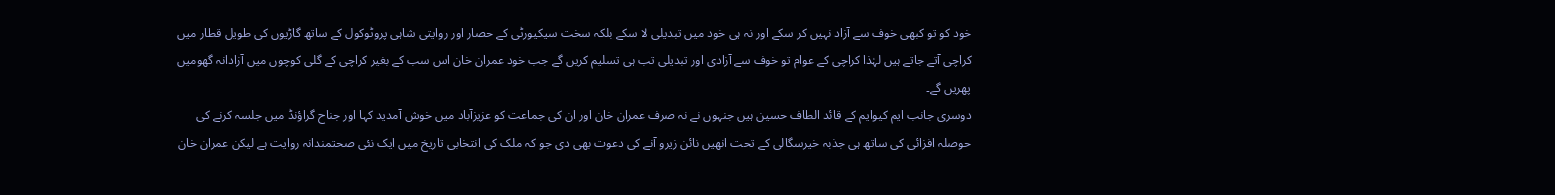خود کو تو کبھی خوف سے آزاد نہیں کر سکے اور نہ ہی خود میں تبدیلی لا سکے بلکہ سخت سیکیورٹی کے حصار اور روایتی شاہی پروٹوکول کے ساتھ گاڑیوں کی طویل قطار میں کراچی آتے جاتے ہیں لہٰذا کراچی کے عوام تو خوف سے آزادی اور تبدیلی تب ہی تسلیم کریں گے جب خود عمران خان اس سب کے بغیر کراچی کے گلی کوچوں میں آزادانہ گھومیں پھریں گے۔
دوسری جانب ایم کیوایم کے قائد الطاف حسین ہیں جنہوں نے نہ صرف عمران خان اور ان کی جماعت کو عزیزآباد میں خوش آمدید کہا اور جناح گراؤنڈ میں جلسہ کرنے کی حوصلہ افزائی کی ساتھ ہی جذبہ خیرسگالی کے تحت انھیں نائن زیرو آنے کی دعوت بھی دی جو کہ ملک کی انتخابی تاریخ میں ایک نئی صحتمندانہ روایت ہے لیکن عمران خان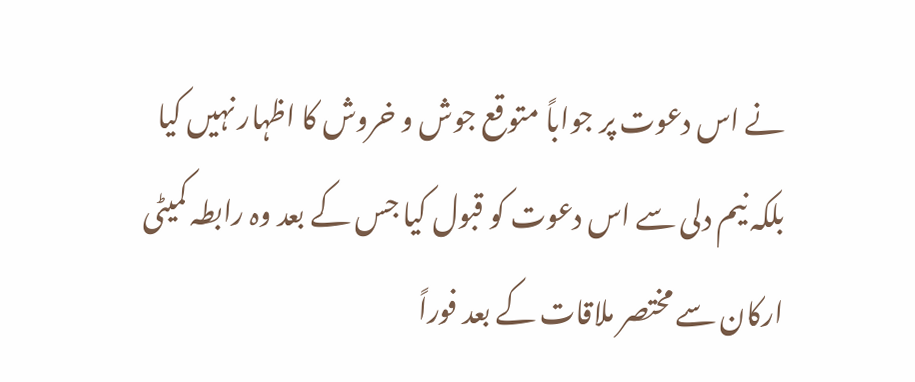نے اس دعوت پر جواباً متوقع جوش و خروش کا اظہار نہیں کیا بلکہ نیم دلی سے اس دعوت کو قبول کیا جس کے بعد وہ رابطہ کمیٹی ارکان سے مختصر ملاقات کے بعد فوراً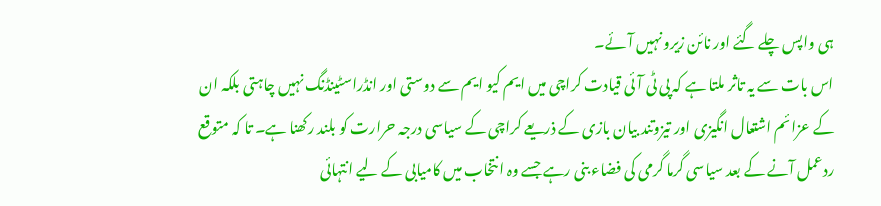ہی واپس چلے گئے اور نائن زیرو نہیں آئے۔
اس بات سے یہ تاثر ملتا ہے کہ پی ٹی آئی قیادت کراچی میں ایم کیو ایم سے دوستی اور انڈراسٹینڈنگ نہیں چاہتی بلکہ ان کے عزائم اشتعال انگیزی اور تیزوتند بیان بازی کے ذریعے کراچی کے سیاسی درجہ حرارت کو بلند رکھنا ہے۔ تا کہ متوقع ردعمل آنے کے بعد سیاسی گرما گرمی کی فضاء بنی رہے جسے وہ انتخاب میں کامیابی کے لیے انتہائی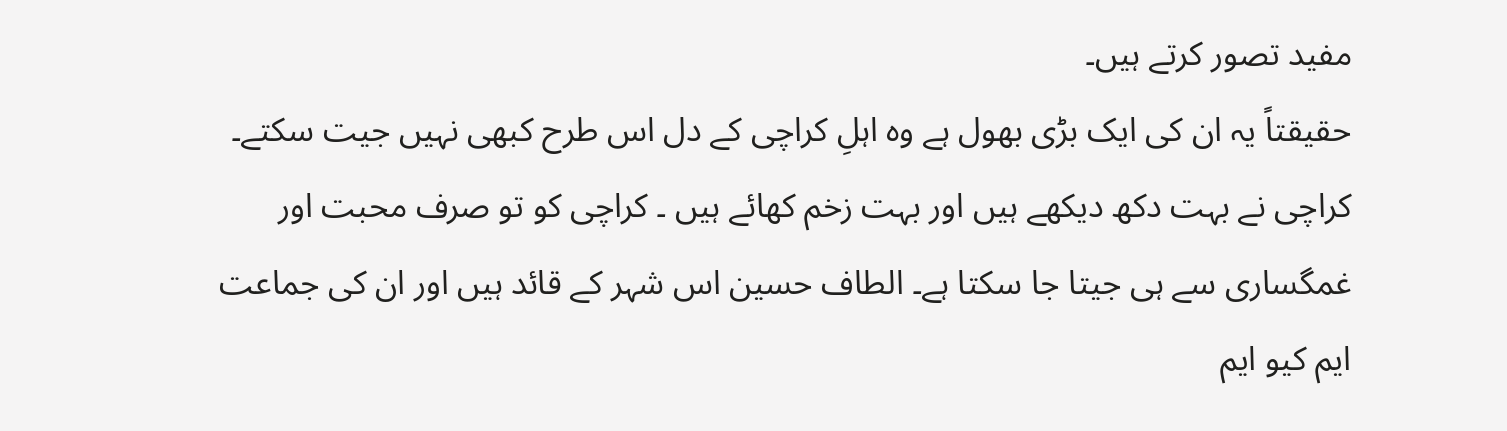مفید تصور کرتے ہیں۔
حقیقتاً یہ ان کی ایک بڑی بھول ہے وہ اہلِ کراچی کے دل اس طرح کبھی نہیں جیت سکتے۔ کراچی نے بہت دکھ دیکھے ہیں اور بہت زخم کھائے ہیں ۔ کراچی کو تو صرف محبت اور غمگساری سے ہی جیتا جا سکتا ہے۔ الطاف حسین اس شہر کے قائد ہیں اور ان کی جماعت ایم کیو ایم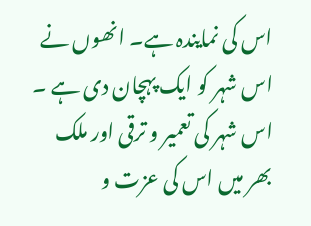اس کی نمایندہ ہے۔ انھوں نے اس شہر کو ایک پہچان دی ہے ۔ اس شہر کی تعمیر و ترقی اور ملک بھر میں اس کی عزت و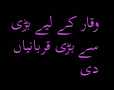وقار کے لیے بڑی سے بڑی قربانیاں دی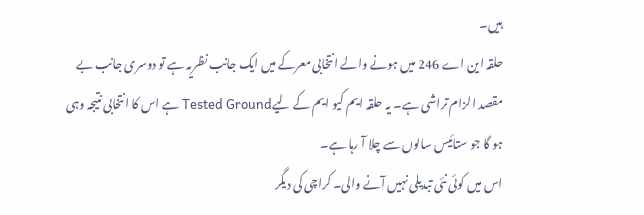ہیں۔
حلقہ این اے 246 میں ہونے والے انتخابی معرکے میں ایک جانب نظریہ ہے تو دوسری جانب بے مقصد الزام تراشی ہے۔ یہ حلقہ ایم کیو ایم کے لیےTested Ground ہے اس کا انتخابی نتیجہ وہی ہو گا جو ستائیس سالوں سے چلا آ رہا ہے۔
اس میں کوئی نئی تبدیلی نہیں آنے والی۔ کراچی کی دیگر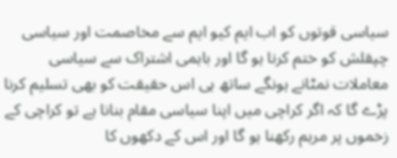سیاسی قوتوں کو اب ایم کیو ایم سے مخاصمت اور سیاسی چپقلش کو ختم کرنا ہو گا اور باہمی اشتراک سے سیاسی معاملات نمٹانے ہونگے ساتھ ہی اس حقیقت کو بھی تسلیم کرنا پڑے گا کہ اگر کراچی میں اپنا سیاسی مقام بنانا ہے تو کراچی کے زخموں پر مرہم رکھنا ہو گا اور اس کے دکھوں کا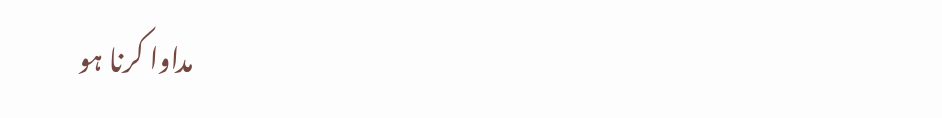مداوا کرنا ہو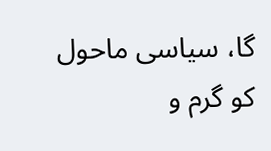گا، سیاسی ماحول کو گرم و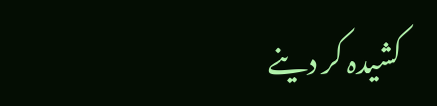کشیدہ کر دینے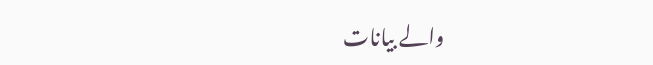والے بیانات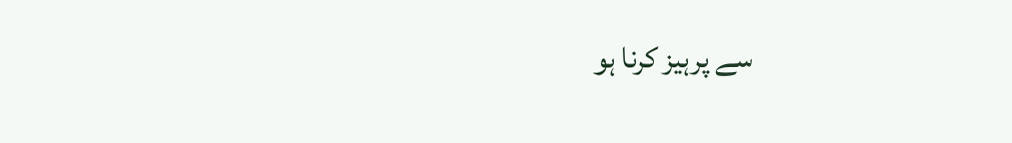سے پرہیز کرنا ہو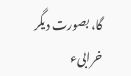گا، بصورت دیگر خرابیء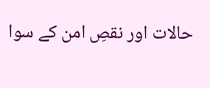حالات اور نقصِ امن کے سوا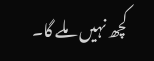کچھ نہیں ملے گا۔